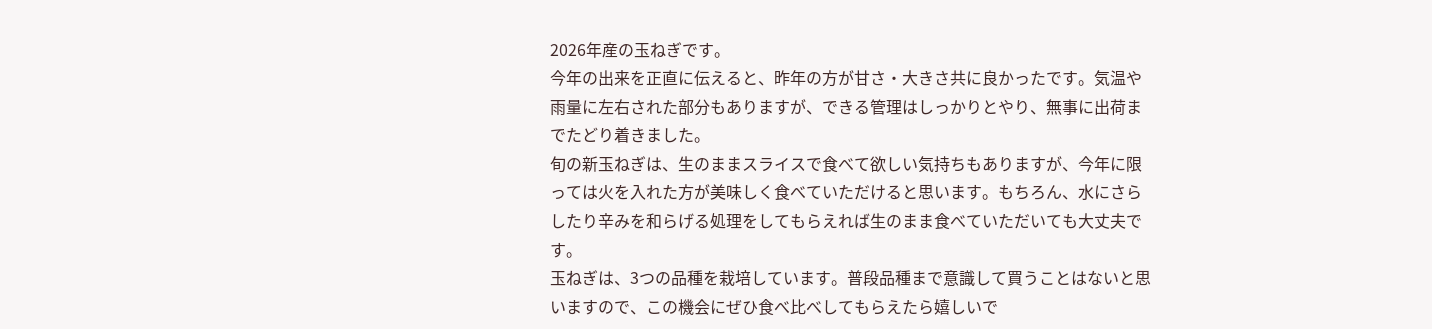2026年産の玉ねぎです。
今年の出来を正直に伝えると、昨年の方が甘さ・大きさ共に良かったです。気温や雨量に左右された部分もありますが、できる管理はしっかりとやり、無事に出荷までたどり着きました。
旬の新玉ねぎは、生のままスライスで食べて欲しい気持ちもありますが、今年に限っては火を入れた方が美味しく食べていただけると思います。もちろん、水にさらしたり辛みを和らげる処理をしてもらえれば生のまま食べていただいても大丈夫です。
玉ねぎは、3つの品種を栽培しています。普段品種まで意識して買うことはないと思いますので、この機会にぜひ食べ比べしてもらえたら嬉しいで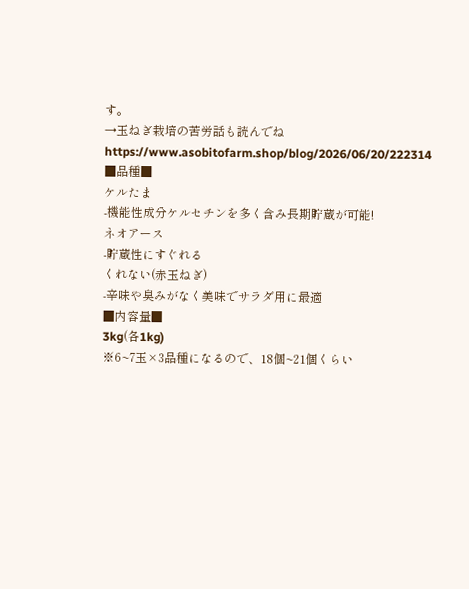す。
→玉ねぎ栽培の苦労話も読んでね
https://www.asobitofarm.shop/blog/2026/06/20/222314
■品種■
ケルたま
-機能性成分ケルセチンを多く含み長期貯蔵が可能!
ネオアース
-貯蔵性にすぐれる
くれない(赤玉ねぎ)
-辛味や臭みがなく美味でサラダ用に最適
■内容量■
3kg(各1kg)
※6~7玉×3品種になるので、18個~21個くらい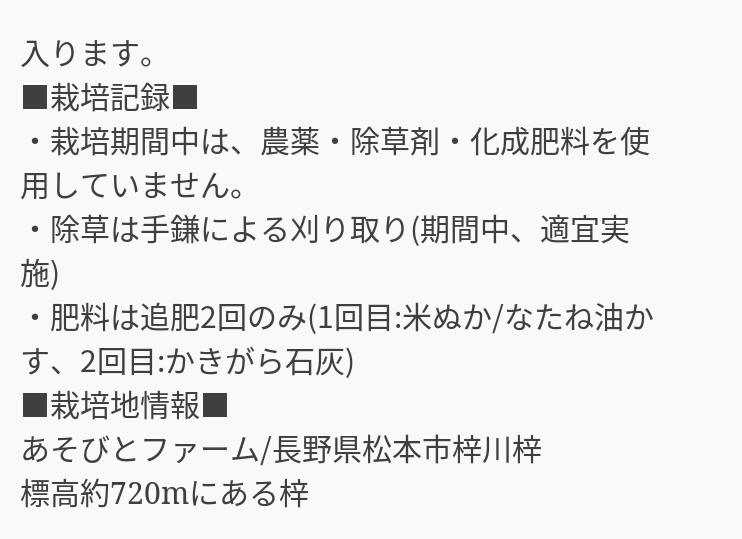入ります。
■栽培記録■
・栽培期間中は、農薬・除草剤・化成肥料を使用していません。
・除草は手鎌による刈り取り(期間中、適宜実施)
・肥料は追肥2回のみ(1回目:米ぬか/なたね油かす、2回目:かきがら石灰)
■栽培地情報■
あそびとファーム/長野県松本市梓川梓
標高約720mにある梓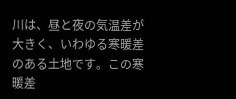川は、昼と夜の気温差が大きく、いわゆる寒暖差のある土地です。この寒暖差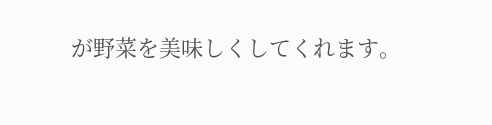が野菜を美味しくしてくれます。